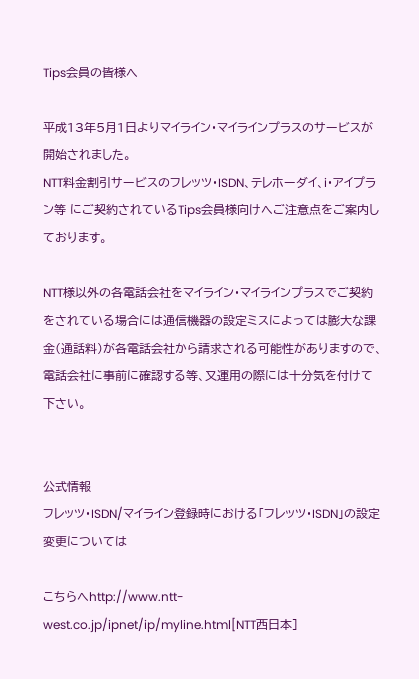Tips会員の皆様へ

平成13年5月1日よりマイライン・マイラインプラスのサービスが開始されました。
NTT料金割引サービスのフレッツ・ISDN、テレホーダイ、i・アイプラン等 にご契約されているTips会員様向けへご注意点をご案内しております。

NTT様以外の各電話会社をマイライン・マイラインプラスでご契約をされている場合には通信機器の設定ミスによっては膨大な課金(通話料)が各電話会社から請求される可能性がありますので、電話会社に事前に確認する等、又運用の際には十分気を付けて下さい。


公式情報
フレッツ・ISDN/マイライン登録時における「フレッツ・ISDN」の設定変更については

こちらへhttp://www.ntt-west.co.jp/ipnet/ip/myline.html[NTT西日本]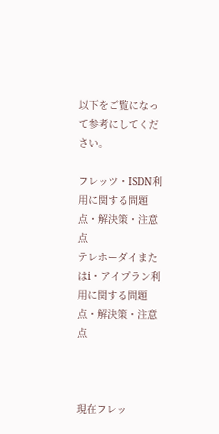以下をご覧になって参考にしてください。

フレッツ・ISDN利用に関する問題点・解決策・注意点
テレホーダイまたはi・アイプラン利用に関する問題点・解決策・注意点



現在フレッ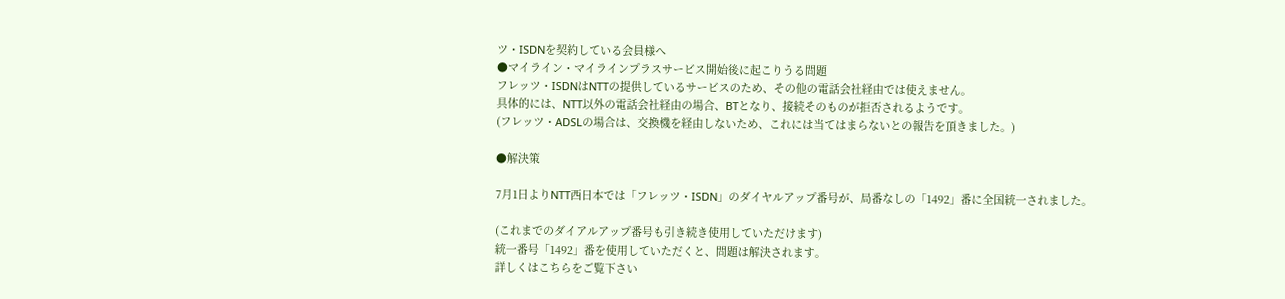ツ・ISDNを契約している会員様へ
●マイライン・マイラインプラスサービス開始後に起こりうる問題
フレッツ・ISDNはNTTの提供しているサービスのため、その他の電話会社経由では使えません。
具体的には、NTT以外の電話会社経由の場合、BTとなり、接続そのものが拒否されるようです。
(フレッツ・ADSLの場合は、交換機を経由しないため、これには当てはまらないとの報告を頂きました。)

●解決策

7月1日よりNTT西日本では「フレッツ・ISDN」のダイヤルアップ番号が、局番なしの「1492」番に全国統一されました。

(これまでのダイアルアップ番号も引き続き使用していただけます)
統一番号「1492」番を使用していただくと、問題は解決されます。
詳しくはこちらをご覧下さい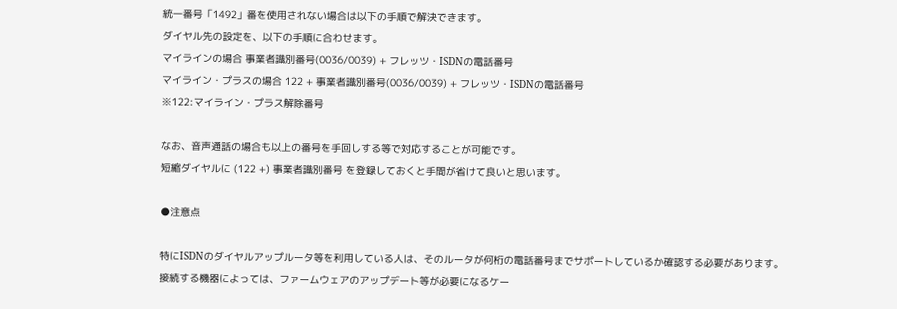統一番号「1492」番を使用されない場合は以下の手順で解決できます。
ダイヤル先の設定を、以下の手順に合わせます。
マイラインの場合 事業者識別番号(0036/0039) + フレッツ・ISDNの電話番号
マイライン・プラスの場合 122 + 事業者識別番号(0036/0039) + フレッツ・ISDNの電話番号
※122:マイライン・プラス解除番号

なお、音声通話の場合も以上の番号を手回しする等で対応することが可能です。
短縮ダイヤルに (122 +) 事業者識別番号 を登録しておくと手間が省けて良いと思います。

●注意点

特にISDNのダイヤルアップルータ等を利用している人は、そのルータが何桁の電話番号までサポートしているか確認する必要があります。
接続する機器によっては、ファームウェアのアップデート等が必要になるケー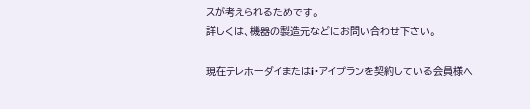スが考えられるためです。
詳しくは、機器の製造元などにお問い合わせ下さい。

現在テレホーダイまたはi・アイプランを契約している会員様へ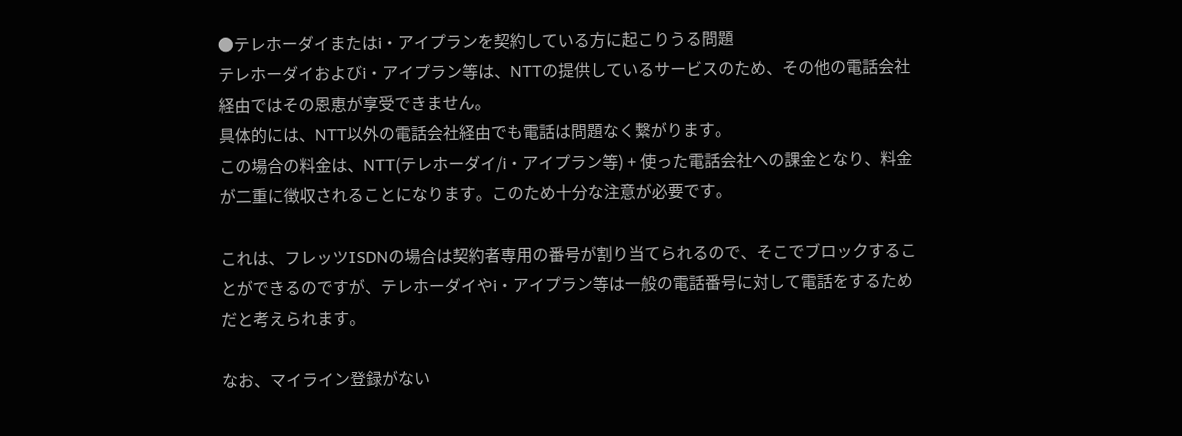●テレホーダイまたはi・アイプランを契約している方に起こりうる問題
テレホーダイおよびi・アイプラン等は、NTTの提供しているサービスのため、その他の電話会社経由ではその恩恵が享受できません。
具体的には、NTT以外の電話会社経由でも電話は問題なく繋がります。
この場合の料金は、NTT(テレホーダイ/i・アイプラン等) + 使った電話会社への課金となり、料金が二重に徴収されることになります。このため十分な注意が必要です。

これは、フレッツISDNの場合は契約者専用の番号が割り当てられるので、そこでブロックすることができるのですが、テレホーダイやi・アイプラン等は一般の電話番号に対して電話をするためだと考えられます。

なお、マイライン登録がない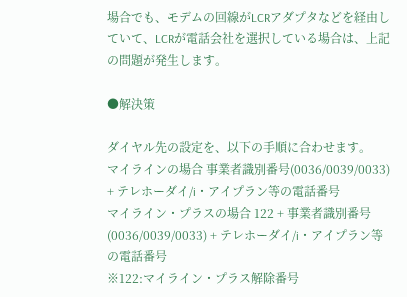場合でも、モデムの回線がLCRアダプタなどを経由していて、LCRが電話会社を選択している場合は、上記の問題が発生します。

●解決策

ダイヤル先の設定を、以下の手順に合わせます。
マイラインの場合 事業者識別番号(0036/0039/0033) + テレホーダイ/i・アイプラン等の電話番号
マイライン・プラスの場合 122 + 事業者識別番号(0036/0039/0033) + テレホーダイ/i・アイプラン等の電話番号
※122:マイライン・プラス解除番号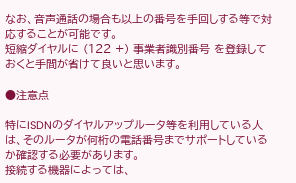なお、音声通話の場合も以上の番号を手回しする等で対応することが可能です。
短縮ダイヤルに (122 +) 事業者識別番号 を登録しておくと手間が省けて良いと思います。

●注意点

特にISDNのダイヤルアップルータ等を利用している人は、そのルータが何桁の電話番号までサポートしているか確認する必要があります。
接続する機器によっては、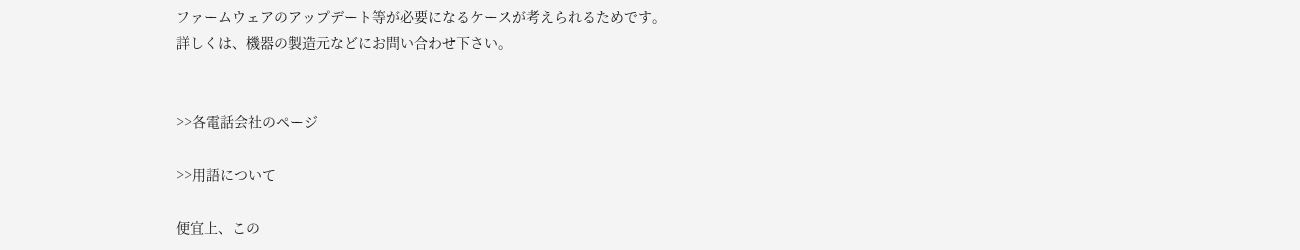ファームウェアのアップデート等が必要になるケースが考えられるためです。
詳しくは、機器の製造元などにお問い合わせ下さい。


>>各電話会社のページ

>>用語について

便宜上、この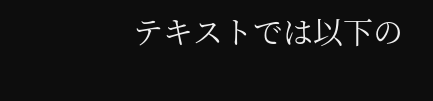テキストでは以下の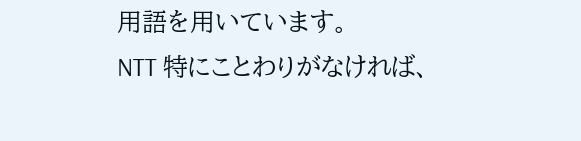用語を用いています。
NTT 特にことわりがなければ、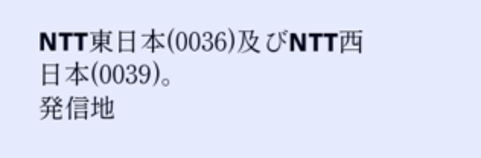NTT東日本(0036)及びNTT西日本(0039)。
発信地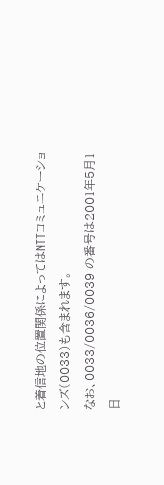と着信地の位置関係によってはNTTコミュニケーションズ(0033)も含まれます。
なお、0033/0036/0039 の番号は2001年5月1日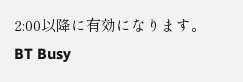2:00以降に有効になります。
BT Busy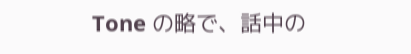Tone の略で、話中の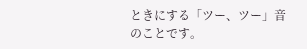ときにする「ツー、ツー」音のことです。